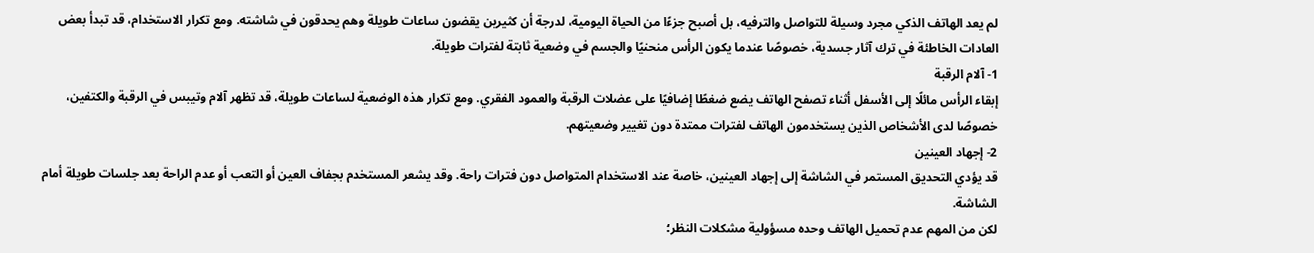لم يعد الهاتف الذكي مجرد وسيلة للتواصل والترفيه، بل أصبح جزءًا من الحياة اليومية، لدرجة أن كثيرين يقضون ساعات طويلة وهم يحدقون في شاشته. ومع تكرار الاستخدام، قد تبدأ بعض العادات الخاطئة في ترك آثار جسدية، خصوصًا عندما يكون الرأس منحنيًا والجسم في وضعية ثابتة لفترات طويلة.
1- آلام الرقبة
إبقاء الرأس مائلًا إلى الأسفل أثناء تصفح الهاتف يضع ضغطًا إضافيًا على عضلات الرقبة والعمود الفقري. ومع تكرار هذه الوضعية لساعات طويلة، قد تظهر آلام وتيبس في الرقبة والكتفين، خصوصًا لدى الأشخاص الذين يستخدمون الهاتف لفترات ممتدة دون تغيير وضعيتهم.
2- إجهاد العينين
قد يؤدي التحديق المستمر في الشاشة إلى إجهاد العينين، خاصة عند الاستخدام المتواصل دون فترات راحة. وقد يشعر المستخدم بجفاف العين أو التعب أو عدم الراحة بعد جلسات طويلة أمام الشاشة.
لكن من المهم عدم تحميل الهاتف وحده مسؤولية مشكلات النظر؛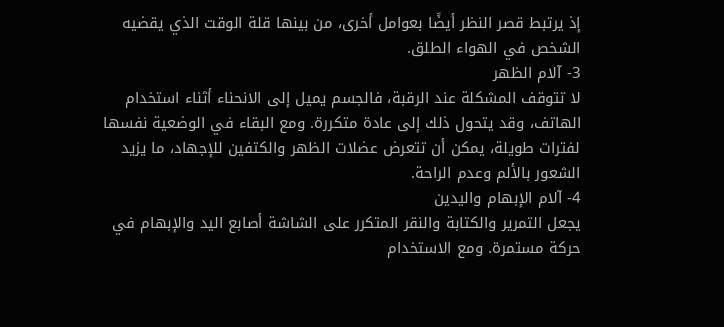إذ يرتبط قصر النظر أيضًا بعوامل أخرى، من بينها قلة الوقت الذي يقضيه الشخص في الهواء الطلق.
3- آلام الظهر
لا تتوقف المشكلة عند الرقبة، فالجسم يميل إلى الانحناء أثناء استخدام الهاتف، وقد يتحول ذلك إلى عادة متكررة. ومع البقاء في الوضعية نفسها لفترات طويلة، يمكن أن تتعرض عضلات الظهر والكتفين للإجهاد، ما يزيد الشعور بالألم وعدم الراحة.
4- آلام الإبهام واليدين
يجعل التمرير والكتابة والنقر المتكرر على الشاشة أصابع اليد والإبهام في حركة مستمرة. ومع الاستخدام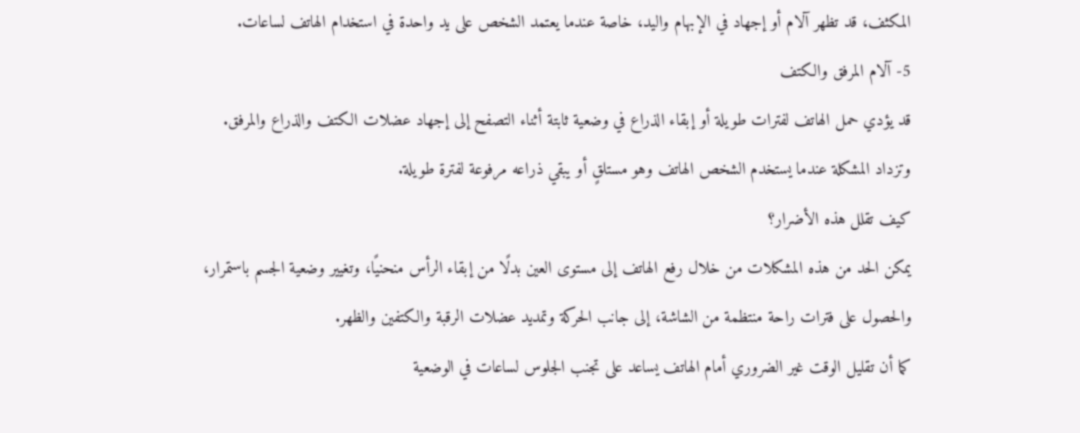المكثف، قد تظهر آلام أو إجهاد في الإبهام واليد، خاصة عندما يعتمد الشخص على يد واحدة في استخدام الهاتف لساعات.
5- آلام المرفق والكتف
قد يؤدي حمل الهاتف لفترات طويلة أو إبقاء الذراع في وضعية ثابتة أثناء التصفح إلى إجهاد عضلات الكتف والذراع والمرفق. وتزداد المشكلة عندما يستخدم الشخص الهاتف وهو مستلقٍ أو يبقي ذراعه مرفوعة لفترة طويلة.
كيف تقلل هذه الأضرار؟
يمكن الحد من هذه المشكلات من خلال رفع الهاتف إلى مستوى العين بدلًا من إبقاء الرأس منحنيًا، وتغيير وضعية الجسم باستمرار، والحصول على فترات راحة منتظمة من الشاشة، إلى جانب الحركة وتمديد عضلات الرقبة والكتفين والظهر.
كما أن تقليل الوقت غير الضروري أمام الهاتف يساعد على تجنب الجلوس لساعات في الوضعية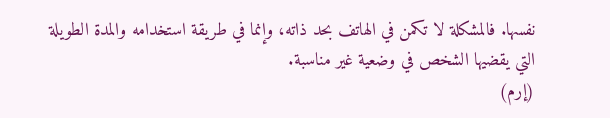نفسها. فالمشكلة لا تكمن في الهاتف بحد ذاته، وإنما في طريقة استخدامه والمدة الطويلة التي يقضيها الشخص في وضعية غير مناسبة.
(إرم)